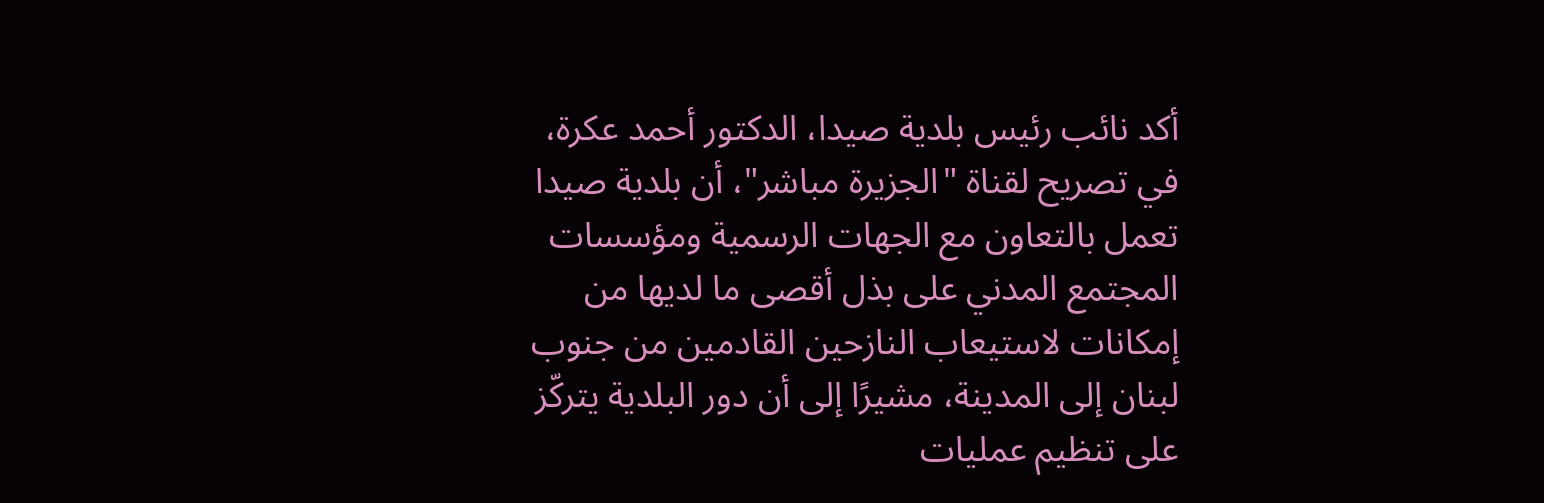أكد نائب رئيس بلدية صيدا، الدكتور أحمد عكرة، في تصريح لقناة "الجزيرة مباشر"، أن بلدية صيدا تعمل بالتعاون مع الجهات الرسمية ومؤسسات المجتمع المدني على بذل أقصى ما لديها من إمكانات لاستيعاب النازحين القادمين من جنوب لبنان إلى المدينة، مشيرًا إلى أن دور البلدية يتركّز على تنظيم عمليات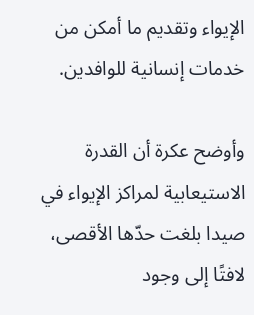الإيواء وتقديم ما أمكن من خدمات إنسانية للوافدين.

وأوضح عكرة أن القدرة الاستيعابية لمراكز الإيواء في صيدا بلغت حدّها الأقصى، لافتًا إلى وجود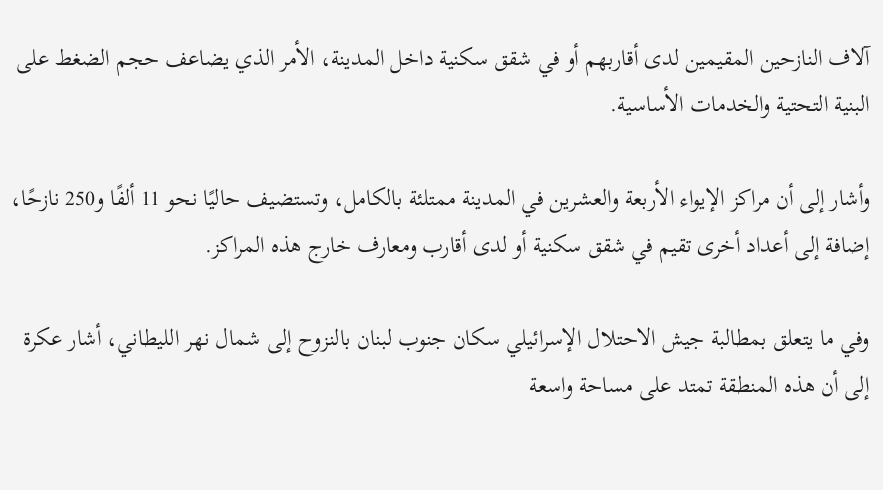آلاف النازحين المقيمين لدى أقاربهم أو في شقق سكنية داخل المدينة، الأمر الذي يضاعف حجم الضغط على البنية التحتية والخدمات الأساسية.

وأشار إلى أن مراكز الإيواء الأربعة والعشرين في المدينة ممتلئة بالكامل، وتستضيف حاليًا نحو 11 ألفًا و250 نازحًا، إضافة إلى أعداد أخرى تقيم في شقق سكنية أو لدى أقارب ومعارف خارج هذه المراكز.

وفي ما يتعلق بمطالبة جيش الاحتلال الإسرائيلي سكان جنوب لبنان بالنزوح إلى شمال نهر الليطاني، أشار عكرة إلى أن هذه المنطقة تمتد على مساحة واسعة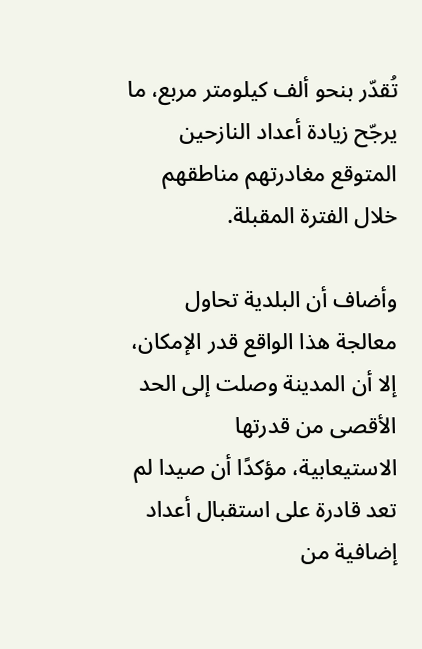تُقدّر بنحو ألف كيلومتر مربع، ما يرجّح زيادة أعداد النازحين المتوقع مغادرتهم مناطقهم خلال الفترة المقبلة.

وأضاف أن البلدية تحاول معالجة هذا الواقع قدر الإمكان، إلا أن المدينة وصلت إلى الحد الأقصى من قدرتها الاستيعابية، مؤكدًا أن صيدا لم تعد قادرة على استقبال أعداد إضافية من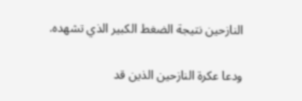النازحين نتيجة الضغط الكبير الذي تشهده.

ودعا عكرة النازحين الذين قد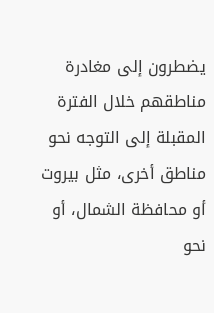يضطرون إلى مغادرة مناطقهم خلال الفترة المقبلة إلى التوجه نحو مناطق أخرى، مثل بيروت أو محافظة الشمال، أو نحو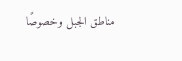مناطق الجبل وخصوصًا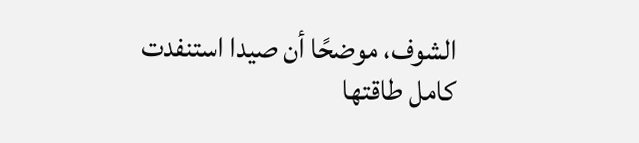الشوف، موضحًا أن صيدا استنفدت كامل طاقتها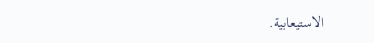الاستيعابية.